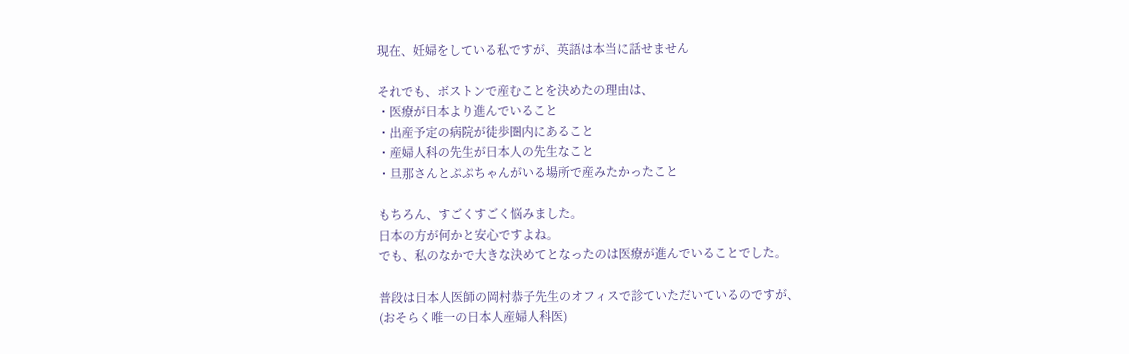現在、妊婦をしている私ですが、英語は本当に話せません

それでも、ボストンで産むことを決めたの理由は、
・医療が日本より進んでいること
・出産予定の病院が徒歩圏内にあること
・産婦人科の先生が日本人の先生なこと
・旦那さんとぷぷちゃんがいる場所で産みたかったこと

もちろん、すごくすごく悩みました。
日本の方が何かと安心ですよね。
でも、私のなかで大きな決めてとなったのは医療が進んでいることでした。

普段は日本人医師の岡村恭子先生のオフィスで診ていただいているのですが、
(おそらく唯一の日本人産婦人科医)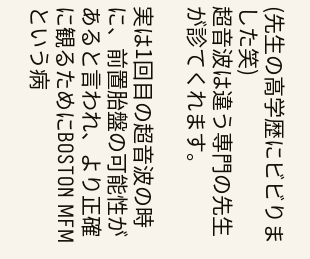(先生の高学歴にビビりました笑)
超音波は違う専門の先生が診てくれます。

実は1回目の超音波の時に、前置胎盤の可能性があると言われ、より正確に観るためにBOSTON MFMという病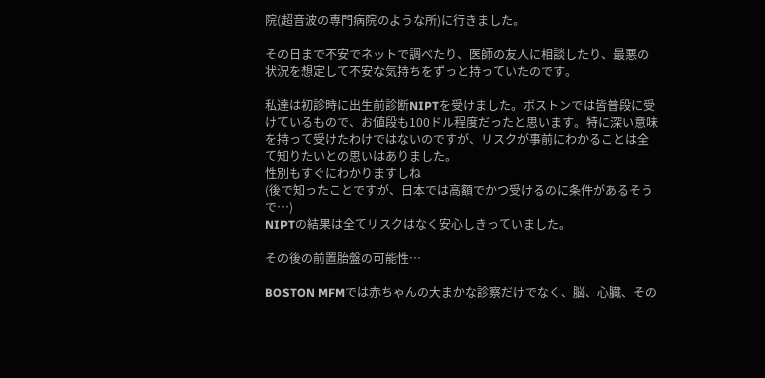院(超音波の専門病院のような所)に行きました。

その日まで不安でネットで調べたり、医師の友人に相談したり、最悪の状況を想定して不安な気持ちをずっと持っていたのです。

私達は初診時に出生前診断NIPTを受けました。ボストンでは皆普段に受けているもので、お値段も100ドル程度だったと思います。特に深い意味を持って受けたわけではないのですが、リスクが事前にわかることは全て知りたいとの思いはありました。
性別もすぐにわかりますしね
(後で知ったことですが、日本では高額でかつ受けるのに条件があるそうで…)
NIPTの結果は全てリスクはなく安心しきっていました。

その後の前置胎盤の可能性…

BOSTON MFMでは赤ちゃんの大まかな診察だけでなく、脳、心臓、その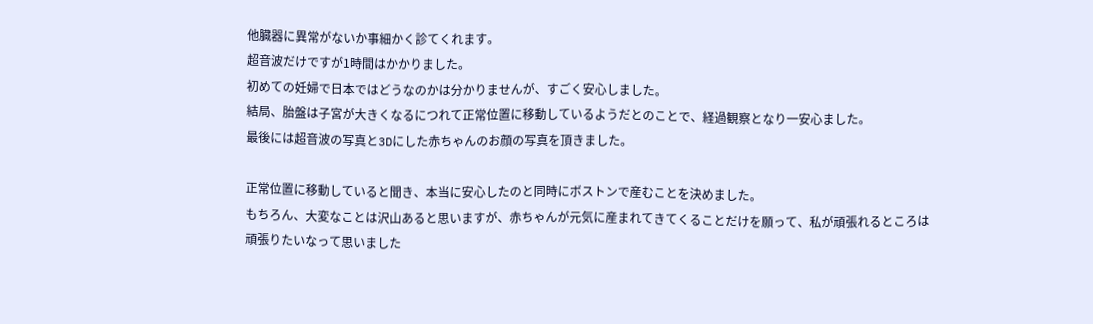他臓器に異常がないか事細かく診てくれます。
超音波だけですが1時間はかかりました。
初めての妊婦で日本ではどうなのかは分かりませんが、すごく安心しました。
結局、胎盤は子宮が大きくなるにつれて正常位置に移動しているようだとのことで、経過観察となり一安心ました。
最後には超音波の写真と3Dにした赤ちゃんのお顔の写真を頂きました。

正常位置に移動していると聞き、本当に安心したのと同時にボストンで産むことを決めました。
もちろん、大変なことは沢山あると思いますが、赤ちゃんが元気に産まれてきてくることだけを願って、私が頑張れるところは頑張りたいなって思いました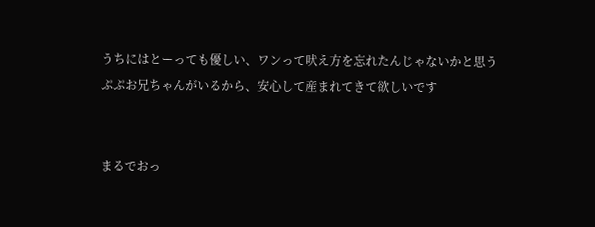うちにはとーっても優しい、ワンって吠え方を忘れたんじゃないかと思うぷぷお兄ちゃんがいるから、安心して産まれてきて欲しいです


まるでおっ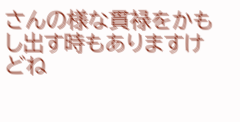さんの様な貫禄をかもし出す時もありますけどね